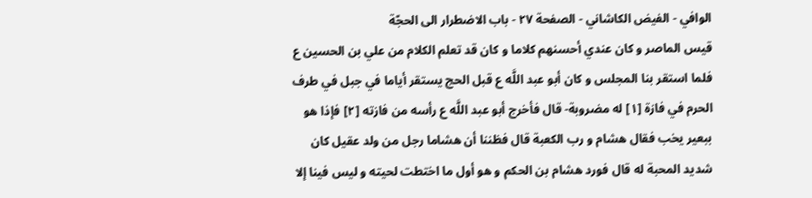الوافي - الفيض الكاشاني - الصفحة ٢٧ - باب الاضطرار الى الحجّة
قيس الماصر و كان عندي أحسنهم كلاما و كان قد تعلم الكلام من علي بن الحسين ع فلما استقر بنا المجلس و كان أبو عبد اللَّه ع قبل الحج يستقر أياما في جبل في طرف الحرم في فازة [١] له مضروبة- قال فأخرج أبو عبد اللَّه ع رأسه من فازته [٢] فإذا هو ببعير يخب فقال هشام و رب الكعبة قال فظننا أن هشاما رجل من ولد عقيل كان شديد المحبة له قال فورد هشام بن الحكم و هو أول ما اختطت لحيته و ليس فينا إلا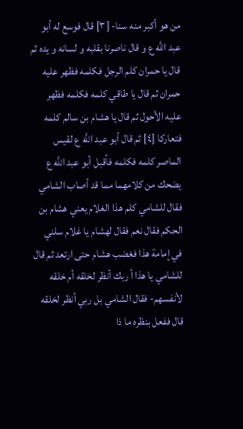من هو أكبر منه سنا- [٣] قال فوسع له أبو عبد اللَّه ع و قال ناصرنا بقلبه و لسانه و يده ثم قال يا حمران كلم الرجل فكلمه فظهر عليه حمران ثم قال يا طاقي كلمه فكلمه فظهر عليه الأحول ثم قال يا هشام بن سالم كلمه فتعاركا [٤] ثم قال أبو عبد اللَّه ع لقيس الماصر كلمه فكلمه فأقبل أبو عبد اللَّه ع يضحك من كلامهما مما قد أصاب الشامي فقال للشامي كلم هذا الغلام يعني هشام بن الحكم فقال نعم فقال لهشام يا غلام سلني في إمامة هذا فغضب هشام حتى ارتعد ثم قال للشامي يا هذا أ ربك أنظر لخلقه أم خلقه لأنفسهم- فقال الشامي بل ربي أنظر لخلقه قال ففعل بنظره ما ذا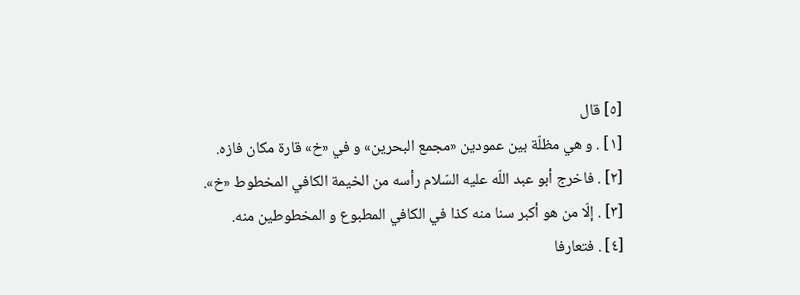[٥] قال
[١] . و هي مظلّة بين عمودين «مجمع البحرين» و في «خ» قارة مكان فازه.
[٢] . فاخرج أبو عبد اللّه عليه السّلام رأسه من الخيمة الكافي المخطوط «خ».
[٣] . إلّا من هو أكبر سنا منه كذا في الكافي المطبوع و المخطوطين منه.
[٤] . فتعارفا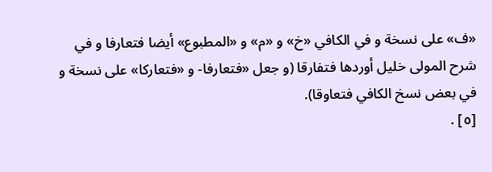«ف» على نسخة و في الكافي «خ» و «م» و «المطبوع» أيضا فتعارفا و في شرح المولى خليل أوردها فتفارقا (و جعل «فتعارفا- و «فتعاركا» على نسخة و في بعض نسخ الكافي فتعاوقا).
[٥] .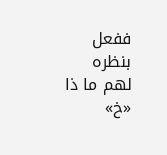ففعل بنظره لهم ما ذا «خ»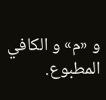و «م» و الكافي المطبوع.